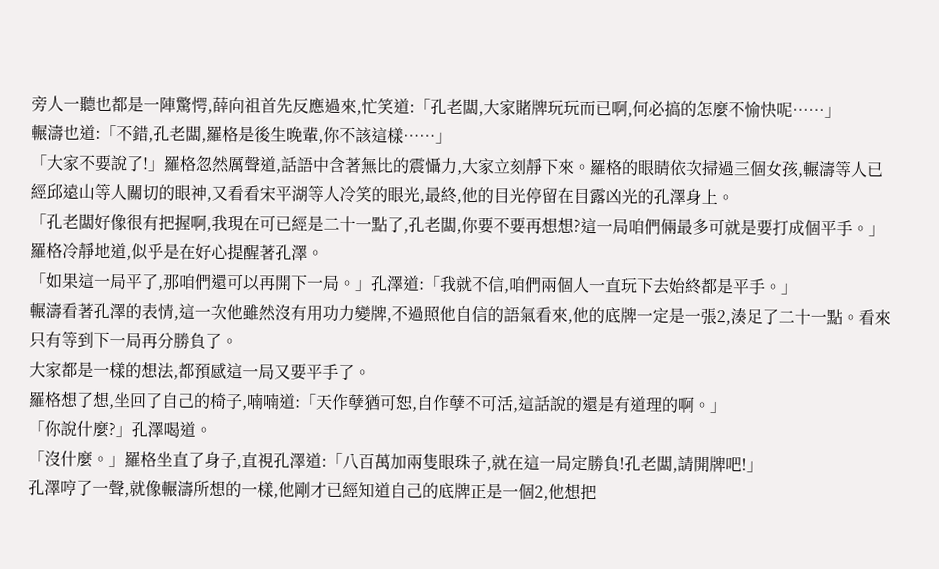旁人一聽也都是一陣驚愕,薛向祖首先反應過來,忙笑道:「孔老闆,大家賭牌玩玩而已啊,何必搞的怎麼不愉快呢……」
輾濤也道:「不錯,孔老闆,羅格是後生晚輩,你不該這樣……」
「大家不要說了!」羅格忽然厲聲道,話語中含著無比的震懾力,大家立刻靜下來。羅格的眼睛依次掃過三個女孩,輾濤等人已經邱遠山等人關切的眼神,又看看宋平湖等人冷笑的眼光,最終,他的目光停留在目露凶光的孔澤身上。
「孔老闆好像很有把握啊,我現在可已經是二十一點了,孔老闆,你要不要再想想?這一局咱們倆最多可就是要打成個平手。」羅格冷靜地道,似乎是在好心提醒著孔澤。
「如果這一局平了,那咱們還可以再開下一局。」孔澤道:「我就不信,咱們兩個人一直玩下去始終都是平手。」
輾濤看著孔澤的表情,這一次他雖然沒有用功力變牌,不過照他自信的語氣看來,他的底牌一定是一張2,湊足了二十一點。看來只有等到下一局再分勝負了。
大家都是一樣的想法,都預感這一局又要平手了。
羅格想了想,坐回了自己的椅子,喃喃道:「天作孽猶可恕,自作孽不可活,這話說的還是有道理的啊。」
「你說什麼?」孔澤喝道。
「沒什麼。」羅格坐直了身子,直視孔澤道:「八百萬加兩隻眼珠子,就在這一局定勝負!孔老闆,請開牌吧!」
孔澤哼了一聲,就像輾濤所想的一樣,他剛才已經知道自己的底牌正是一個2,他想把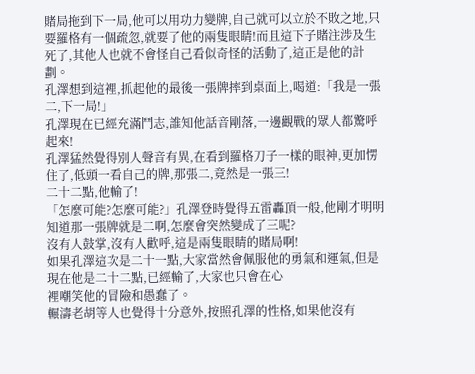賭局拖到下一局,他可以用功力變牌,自己就可以立於不敗之地,只要羅格有一個疏忽,就要了他的兩隻眼睛!而且這下子賭注涉及生死了,其他人也就不會怪自己看似奇怪的活動了,這正是他的計劃。
孔澤想到這裡,抓起他的最後一張牌摔到桌面上,喝道:「我是一張二,下一局!」
孔澤現在已經充滿鬥志,誰知他話音剛落,一邊觀戰的眾人都驚呼起來!
孔澤猛然覺得別人聲音有異,在看到羅格刀子一樣的眼神,更加愣住了,低頭一看自己的牌,那張二,竟然是一張三!
二十二點,他輸了!
「怎麼可能?怎麼可能?」孔澤登時覺得五雷轟頂一般,他剛才明明知道那一張牌就是二啊,怎麼會突然變成了三呢?
沒有人鼓掌,沒有人歡呼,這是兩隻眼睛的賭局啊!
如果孔澤這次是二十一點,大家當然會佩服他的勇氣和運氣,但是現在他是二十二點,已經輸了,大家也只會在心
裡嘲笑他的冒險和愚蠢了。
輾濤老胡等人也覺得十分意外,按照孔澤的性格,如果他沒有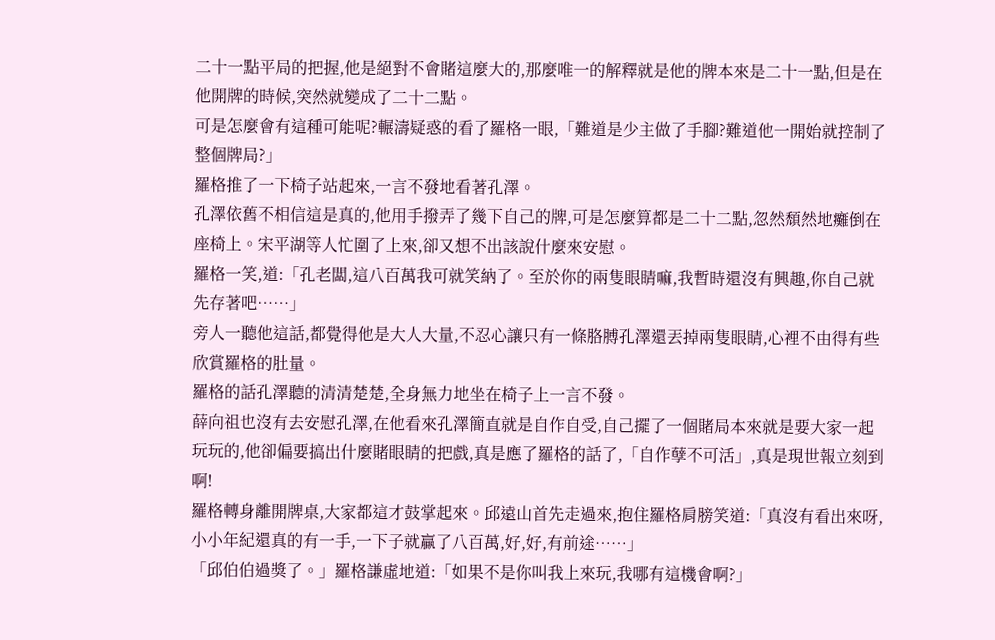二十一點平局的把握,他是絕對不會賭這麼大的,那麼唯一的解釋就是他的牌本來是二十一點,但是在他開牌的時候,突然就變成了二十二點。
可是怎麼會有這種可能呢?輾濤疑惑的看了羅格一眼,「難道是少主做了手腳?難道他一開始就控制了整個牌局?」
羅格推了一下椅子站起來,一言不發地看著孔澤。
孔澤依舊不相信這是真的,他用手撥弄了幾下自己的牌,可是怎麼算都是二十二點,忽然頹然地癱倒在座椅上。宋平湖等人忙圍了上來,卻又想不出該說什麼來安慰。
羅格一笑,道:「孔老闆,這八百萬我可就笑納了。至於你的兩隻眼睛嘛,我暫時還沒有興趣,你自己就先存著吧……」
旁人一聽他這話,都覺得他是大人大量,不忍心讓只有一條胳膊孔澤還丟掉兩隻眼睛,心裡不由得有些欣賞羅格的肚量。
羅格的話孔澤聽的清清楚楚,全身無力地坐在椅子上一言不發。
薛向祖也沒有去安慰孔澤,在他看來孔澤簡直就是自作自受,自己擺了一個賭局本來就是要大家一起玩玩的,他卻偏要搞出什麼賭眼睛的把戲,真是應了羅格的話了,「自作孽不可活」,真是現世報立刻到啊!
羅格轉身離開牌桌,大家都這才鼓掌起來。邱遠山首先走過來,抱住羅格肩膀笑道:「真沒有看出來呀,小小年紀還真的有一手,一下子就贏了八百萬,好,好,有前途……」
「邱伯伯過獎了。」羅格謙虛地道:「如果不是你叫我上來玩,我哪有這機會啊?」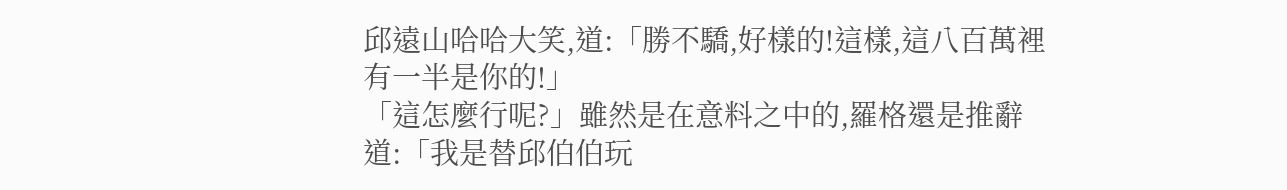邱遠山哈哈大笑,道:「勝不驕,好樣的!這樣,這八百萬裡有一半是你的!」
「這怎麼行呢?」雖然是在意料之中的,羅格還是推辭道:「我是替邱伯伯玩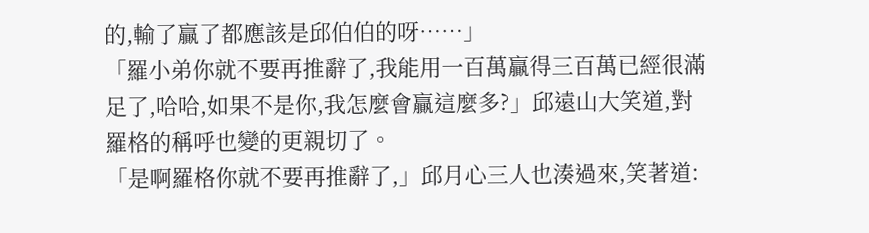的,輸了贏了都應該是邱伯伯的呀……」
「羅小弟你就不要再推辭了,我能用一百萬贏得三百萬已經很滿足了,哈哈,如果不是你,我怎麼會贏這麼多?」邱遠山大笑道,對羅格的稱呼也變的更親切了。
「是啊羅格你就不要再推辭了,」邱月心三人也湊過來,笑著道: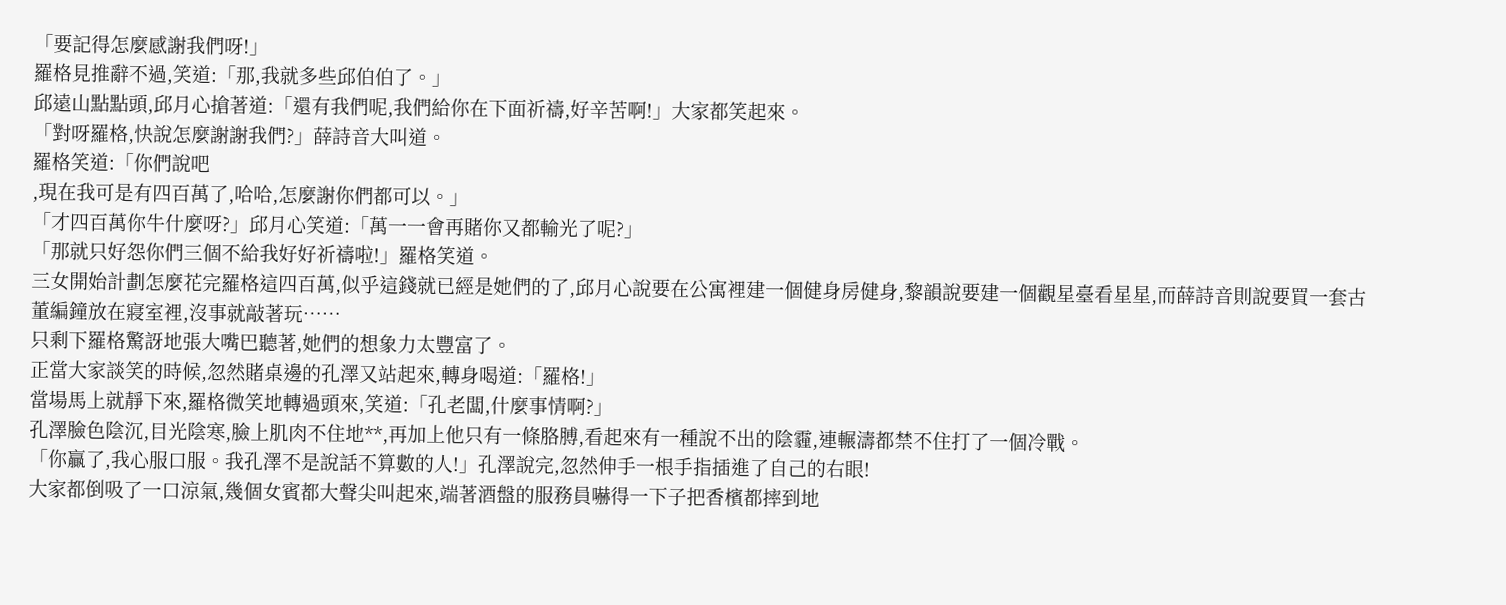「要記得怎麼感謝我們呀!」
羅格見推辭不過,笑道:「那,我就多些邱伯伯了。」
邱遠山點點頭,邱月心搶著道:「還有我們呢,我們給你在下面祈禱,好辛苦啊!」大家都笑起來。
「對呀羅格,快說怎麼謝謝我們?」薛詩音大叫道。
羅格笑道:「你們說吧
,現在我可是有四百萬了,哈哈,怎麼謝你們都可以。」
「才四百萬你牛什麼呀?」邱月心笑道:「萬一一會再賭你又都輸光了呢?」
「那就只好怨你們三個不給我好好祈禱啦!」羅格笑道。
三女開始計劃怎麼花完羅格這四百萬,似乎這錢就已經是她們的了,邱月心說要在公寓裡建一個健身房健身,黎韻說要建一個觀星臺看星星,而薛詩音則說要買一套古董編鐘放在寢室裡,沒事就敲著玩……
只剩下羅格驚訝地張大嘴巴聽著,她們的想象力太豐富了。
正當大家談笑的時候,忽然賭桌邊的孔澤又站起來,轉身喝道:「羅格!」
當場馬上就靜下來,羅格微笑地轉過頭來,笑道:「孔老闆,什麼事情啊?」
孔澤臉色陰沉,目光陰寒,臉上肌肉不住地**,再加上他只有一條胳膊,看起來有一種說不出的陰霾,連輾濤都禁不住打了一個冷戰。
「你贏了,我心服口服。我孔澤不是說話不算數的人!」孔澤說完,忽然伸手一根手指插進了自己的右眼!
大家都倒吸了一口涼氣,幾個女賓都大聲尖叫起來,端著酒盤的服務員嚇得一下子把香檳都摔到地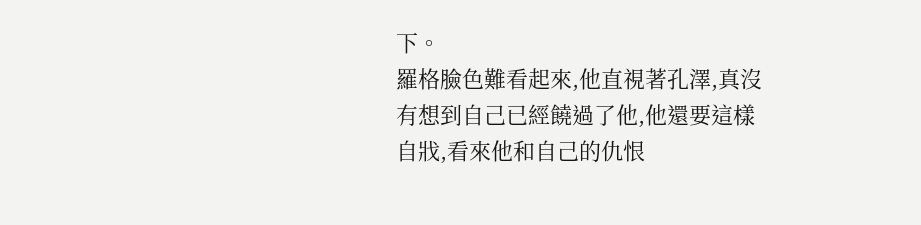下。
羅格臉色難看起來,他直視著孔澤,真沒有想到自己已經饒過了他,他還要這樣自戕,看來他和自己的仇恨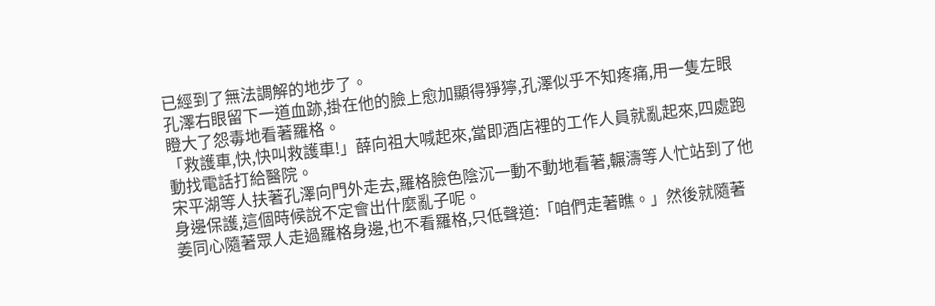已經到了無法調解的地步了。
孔澤右眼留下一道血跡,掛在他的臉上愈加顯得猙獰,孔澤似乎不知疼痛,用一隻左眼瞪大了怨毒地看著羅格。
「救護車,快,快叫救護車!」薛向祖大喊起來,當即酒店裡的工作人員就亂起來,四處跑動找電話打給醫院。
宋平湖等人扶著孔澤向門外走去,羅格臉色陰沉一動不動地看著,輾濤等人忙站到了他身邊保護,這個時候說不定會出什麼亂子呢。
姜同心隨著眾人走過羅格身邊,也不看羅格,只低聲道:「咱們走著瞧。」然後就隨著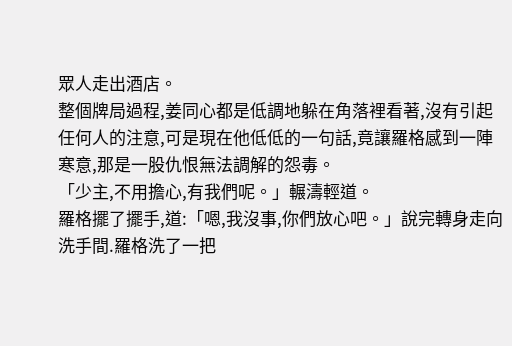眾人走出酒店。
整個牌局過程,姜同心都是低調地躲在角落裡看著,沒有引起任何人的注意,可是現在他低低的一句話,竟讓羅格感到一陣寒意,那是一股仇恨無法調解的怨毒。
「少主,不用擔心,有我們呢。」輾濤輕道。
羅格擺了擺手,道:「嗯,我沒事,你們放心吧。」說完轉身走向洗手間.羅格洗了一把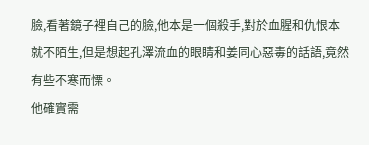臉,看著鏡子裡自己的臉,他本是一個殺手,對於血腥和仇恨本就不陌生,但是想起孔澤流血的眼睛和姜同心惡毒的話語,竟然有些不寒而慄。
他確實需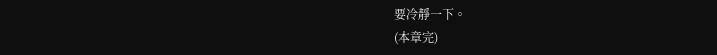要冷靜一下。
(本章完)